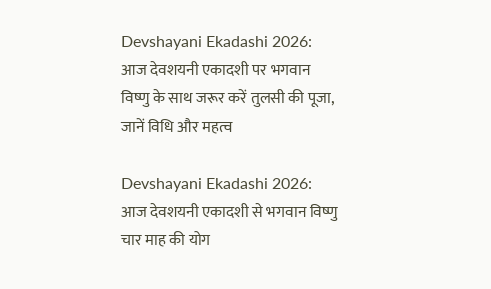Devshayani Ekadashi 2026: आज देवशयनी एकादशी पर भगवान विष्णु के साथ जरूर करें तुलसी की पूजा, जानें विधि और महत्व

Devshayani Ekadashi 2026: आज देवशयनी एकादशी से भगवान विष्णु चार माह की योग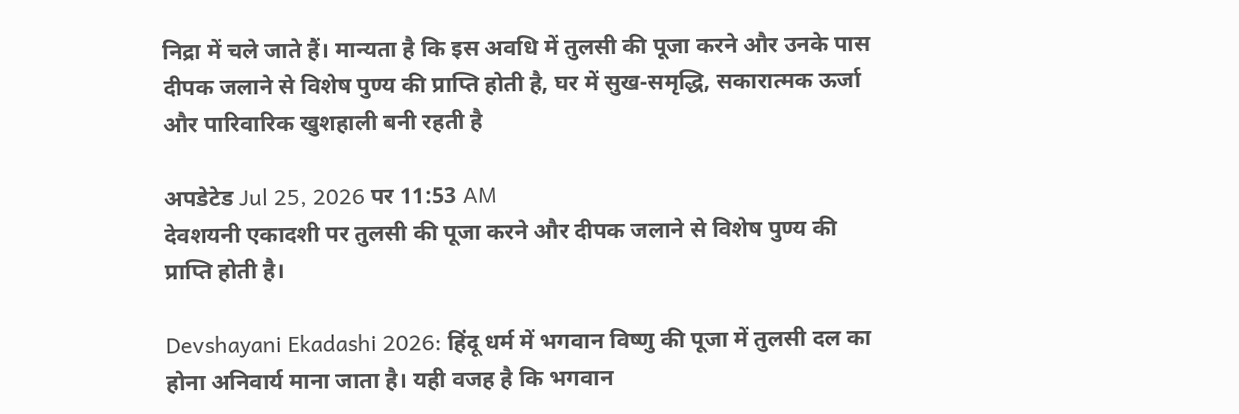निद्रा में चले जाते हैं। मान्यता है कि इस अवधि में तुलसी की पूजा करने और उनके पास दीपक जलाने से विशेष पुण्य की प्राप्ति होती है, घर में सुख-समृद्धि, सकारात्मक ऊर्जा और पारिवारिक खुशहाली बनी रहती है

अपडेटेड Jul 25, 2026 पर 11:53 AM
देवशयनी एकादशी पर तुलसी की पूजा करने और दीपक जलाने से विशेष पुण्य की प्राप्ति होती है।

Devshayani Ekadashi 2026: हिंदू धर्म में भगवान विष्णु की पूजा में तुलसी दल का होना अनिवार्य माना जाता है। यही वजह है कि भगवान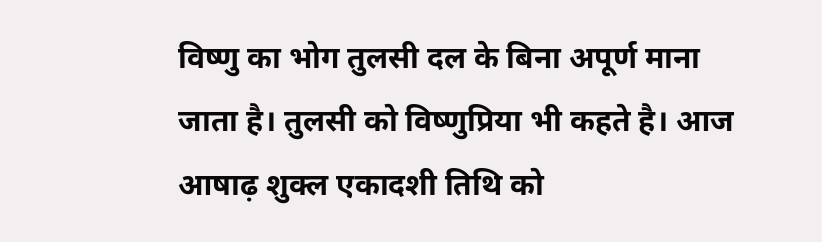विष्णु का भोग तुलसी दल के बिना अपूर्ण माना जाता है। तुलसी को विष्णुप्रिया भी कहते है। आज आषाढ़ शुक्ल एकादशी तिथि को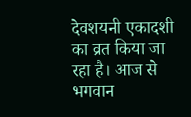देवशयनी एकादशी का व्रत किया जा रहा है। आज से भगवान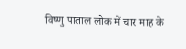विष्णु पाताल लोक में चार माह के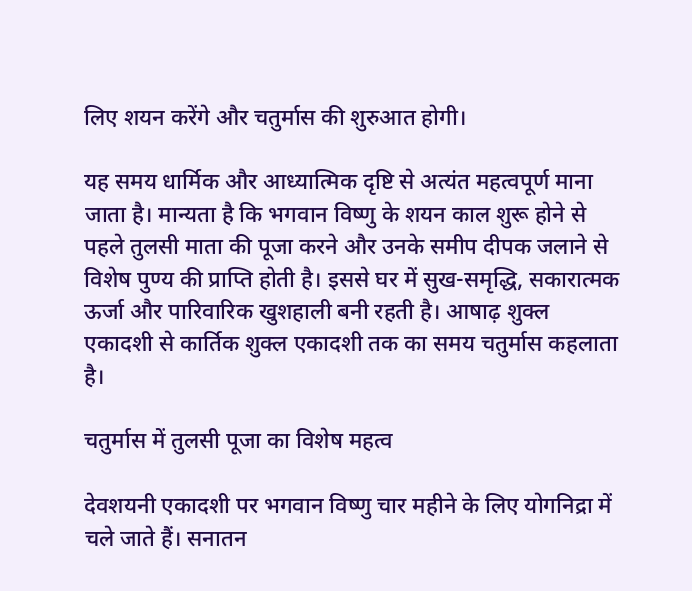लिए शयन करेंगे और चतुर्मास की शुरुआत होगी।

यह समय धार्मिक और आध्यात्मिक दृष्टि से अत्यंत महत्वपूर्ण माना जाता है। मान्यता है कि भगवान विष्णु के शयन काल शुरू होने से पहले तुलसी माता की पूजा करने और उनके समीप दीपक जलाने से विशेष पुण्य की प्राप्ति होती है। इससे घर में सुख-समृद्धि, सकारात्मक ऊर्जा और पारिवारिक खुशहाली बनी रहती है। आषाढ़ शुक्ल एकादशी से कार्तिक शुक्ल एकादशी तक का समय चतुर्मास कहलाता है।

चतुर्मास में तुलसी पूजा का विशेष महत्व

देवशयनी एकादशी पर भगवान विष्णु चार महीने के लिए योगनिद्रा में चले जाते हैं। सनातन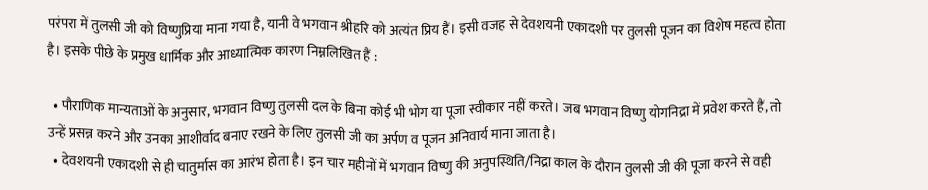परंपरा में तुलसी जी को विष्णुप्रिया माना गया है, यानी वे भगवान श्रीहरि को अत्यंत प्रिय हैं। इसी वजह से देवशयनी एकादशी पर तुलसी पूजन का विशेष महत्व होता है। इसके पीछे के प्रमुख धार्मिक और आध्यात्मिक कारण निम्नलिखित हैं :

  • पौराणिक मान्यताओं के अनुसार, भगवान विष्णु तुलसी दल के बिना कोई भी भोग या पूजा स्वीकार नहीं करते। जब भगवान विष्णु योगनिद्रा में प्रवेश करते हैं, तो उन्हें प्रसन्न करने और उनका आशीर्वाद बनाए रखने के लिए तुलसी जी का अर्पण व पूजन अनिवार्य माना जाता है।
  • देवशयनी एकादशी से ही चातुर्मास का आरंभ होता है। इन चार महीनों में भगवान विष्णु की अनुपस्थिति/निद्रा काल के दौरान तुलसी जी की पूजा करने से वही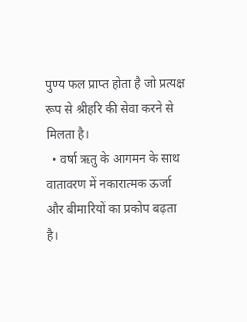पुण्य फल प्राप्त होता है जो प्रत्यक्ष रूप से श्रीहरि की सेवा करने से मिलता है।
  • वर्षा ऋतु के आगमन के साथ वातावरण में नकारात्मक ऊर्जा और बीमारियों का प्रकोप बढ़ता है।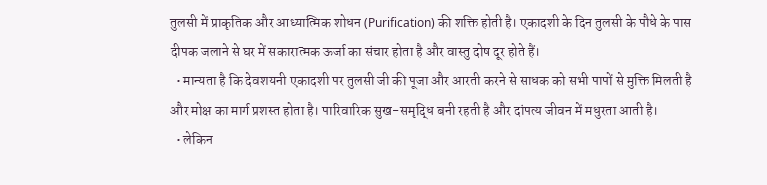तुलसी में प्राकृतिक और आध्यात्मिक शोधन (Purification) की शक्ति होती है। एकादशी के दिन तुलसी के पौधे के पास दीपक जलाने से घर में सकारात्मक ऊर्जा का संचार होता है और वास्तु दोष दूर होते हैं।
  • मान्यता है कि देवशयनी एकादशी पर तुलसी जी की पूजा और आरती करने से साधक को सभी पापों से मुक्ति मिलती है और मोक्ष का मार्ग प्रशस्त होता है। पारिवारिक सुख-समृद्धि बनी रहती है और दांपत्य जीवन में मधुरता आती है।
  • लेकिन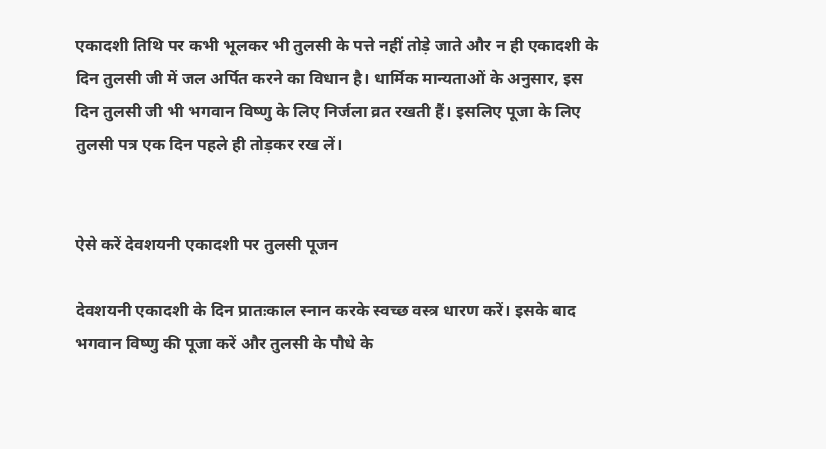एकादशी तिथि पर कभी भूलकर भी तुलसी के पत्ते नहीं तोड़े जाते और न ही एकादशी के दिन तुलसी जी में जल अर्पित करने का विधान है। धार्मिक मान्यताओं के अनुसार, इस दिन तुलसी जी भी भगवान विष्णु के लिए निर्जला व्रत रखती हैं। इसलिए पूजा के लिए तुलसी पत्र एक दिन पहले ही तोड़कर रख लें।


ऐसे करें देवशयनी एकादशी पर तुलसी पूजन

देवशयनी एकादशी के दिन प्रातःकाल स्नान करके स्वच्छ वस्त्र धारण करें। इसके बाद भगवान विष्णु की पूजा करें और तुलसी के पौधे के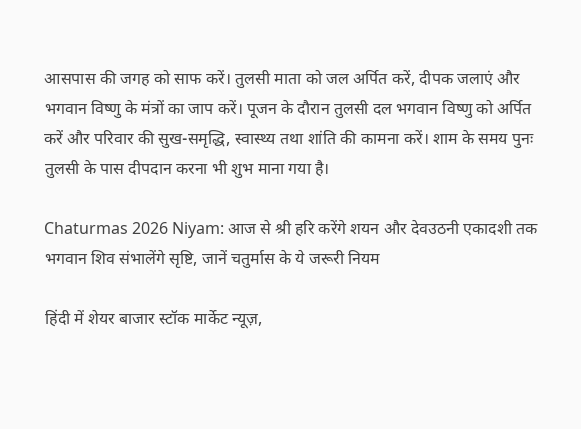आसपास की जगह को साफ करें। तुलसी माता को जल अर्पित करें, दीपक जलाएं और भगवान विष्णु के मंत्रों का जाप करें। पूजन के दौरान तुलसी दल भगवान विष्णु को अर्पित करें और परिवार की सुख-समृद्धि, स्वास्थ्य तथा शांति की कामना करें। शाम के समय पुनः तुलसी के पास दीपदान करना भी शुभ माना गया है।

Chaturmas 2026 Niyam: आज से श्री हरि करेंगे शयन और देवउठनी एकादशी तक भगवान शिव संभालेंगे सृष्टि, जानें चतुर्मास के ये जरूरी नियम

हिंदी में शेयर बाजार स्टॉक मार्केट न्यूज़,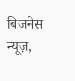बिजनेस न्यूज़,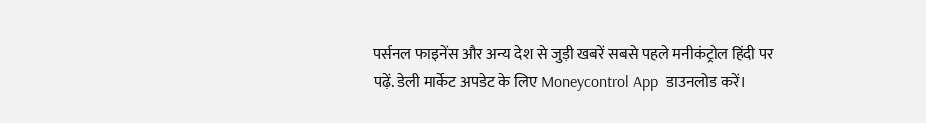पर्सनल फाइनेंस और अन्य देश से जुड़ी खबरें सबसे पहले मनीकंट्रोल हिंदी पर पढ़ें. डेली मार्केट अपडेट के लिए Moneycontrol App  डाउनलोड करें।